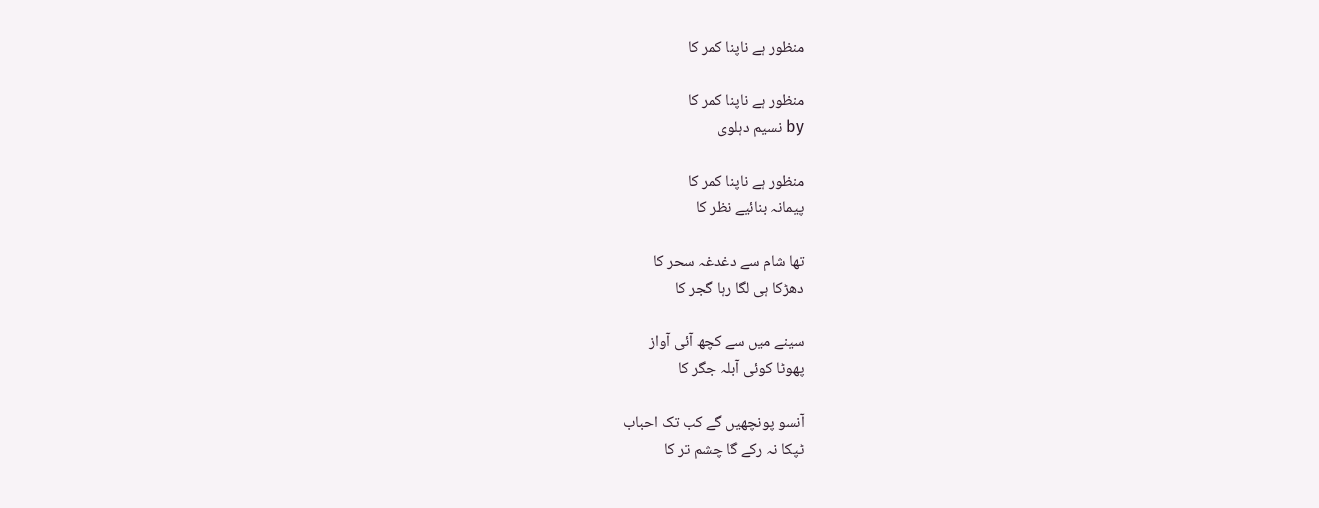منظور ہے ناپنا کمر کا

منظور ہے ناپنا کمر کا
by نسیم دہلوی

منظور ہے ناپنا کمر کا
پیمانہ بنائیے نظر کا

تھا شام سے دغدغہ سحر کا
دھڑکا ہی لگا رہا گجر کا

سینے میں سے کچھ آئی آواز
پھوٹا کوئی آبلہ جگر کا

آنسو پونچھیں گے کب تک احباب
ٹپکا نہ رکے گا چشم تر کا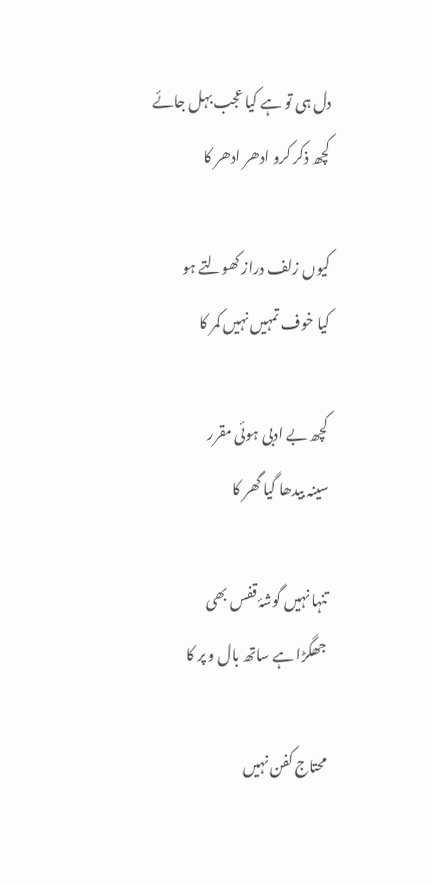دل ہی تو ہے کیا عجب بہل جائے
کچھ ذکر کرو ادھر ادھر کا

کیوں زلف دراز کھولتے ہو
کیا خوف تمہیں نہیں کمر کا

کچھ بے ادبی ہوئی مقرر
سینہ بیدھا گیا گھر کا

تنہا نہیں گوشۂ قفس بھی
جھگڑا ہے ساتھ بال و پر کا

محتاج کفن نہیں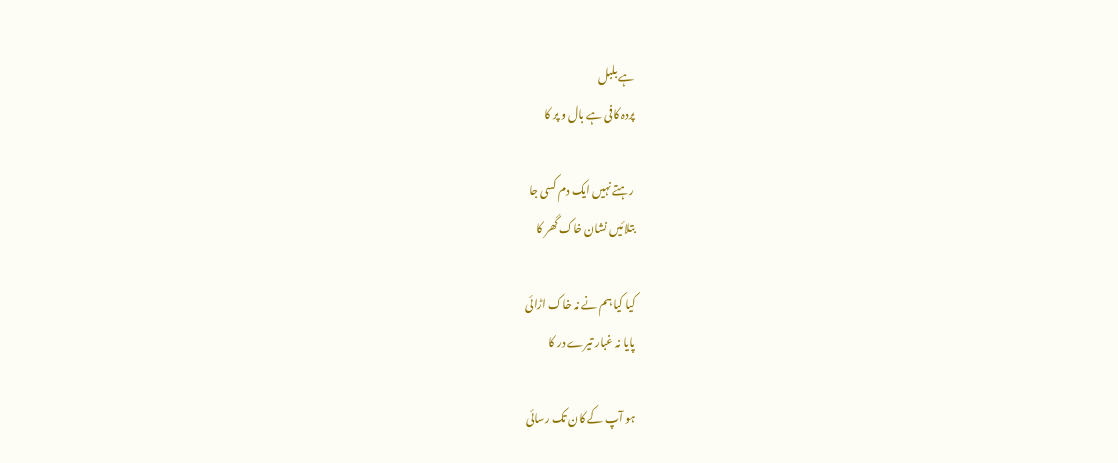ہے بلبل
پردہ کافی ہے بال و پر کا

رہتے نہیں ایک دم کسی جا
بتلائیں نشان خاک گھر کا

کیا کیا ہم نے نہ خاک اڑائی
پایا نہ غبار تیرے در کا

ہو آپ کے کان تک رسائی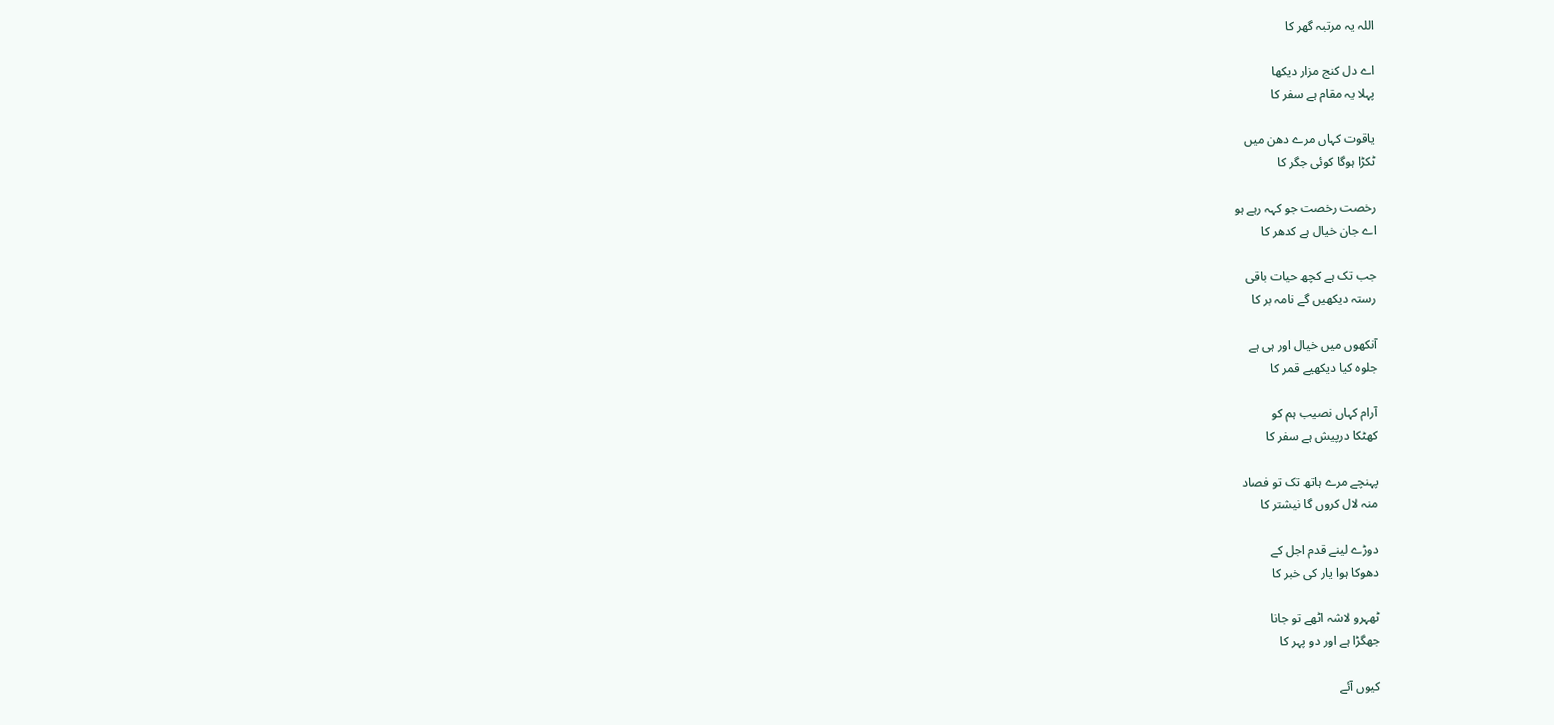اللہ یہ مرتبہ گھر کا

اے دل کنج مزار دیکھا
پہلا یہ مقام ہے سفر کا

یاقوت کہاں مرے دھن میں
ٹکڑا ہوگا کوئی جگر کا

رخصت رخصت جو کہہ رہے ہو
اے جان خیال ہے کدھر کا

جب تک ہے کچھ حیات باقی
رستہ دیکھیں گے نامہ بر کا

آنکھوں میں خیال اور ہی ہے
جلوہ کیا دیکھیے قمر کا

آرام کہاں نصیب ہم کو
کھٹکا درپیش ہے سفر کا

پہنچے مرے ہاتھ تک تو فصاد
منہ لال کروں گا نیشتر کا

دوڑے لینے قدم اجل کے
دھوکا ہوا یار کی خبر کا

ٹھہرو لاشہ اٹھے تو جانا
جھگڑا ہے اور دو پہر کا

کیوں آئے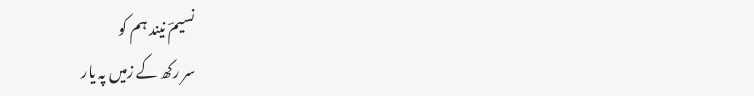نسیمؔ نیند ہم کو
سر رکھ کے زمیں پہ یار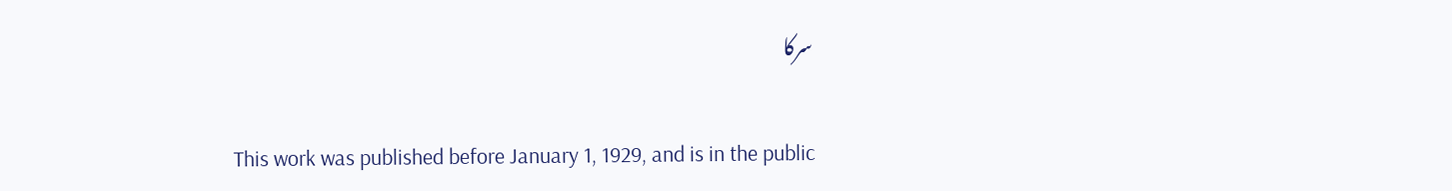سرکا

This work was published before January 1, 1929, and is in the public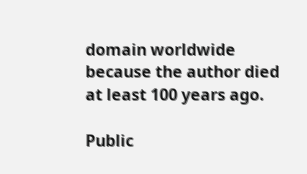domain worldwide because the author died at least 100 years ago.

Public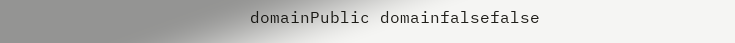domainPublic domainfalsefalse